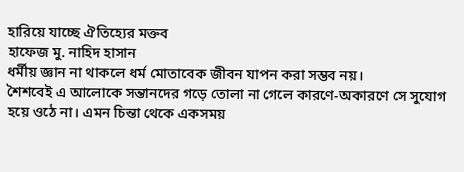হারিয়ে যাচ্ছে ঐতিহ্যের মক্তব
হাফেজ মু. নাহিদ হাসান
ধর্মীয় জ্ঞান না থাকলে ধর্ম মোতাবেক জীবন যাপন করা সম্ভব নয়।
শৈশবেই এ আলোকে সন্তানদের গড়ে তোলা না গেলে কারণে-অকারণে সে সুযোগ হয়ে ওঠে না। এমন চিন্তা থেকে একসময়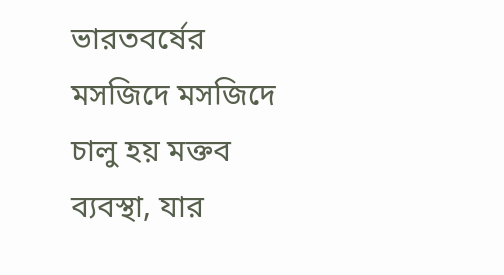ভারতবর্ষের মসজিদে মসজিদে চালু হয় মক্তব ব্যবস্থা, যার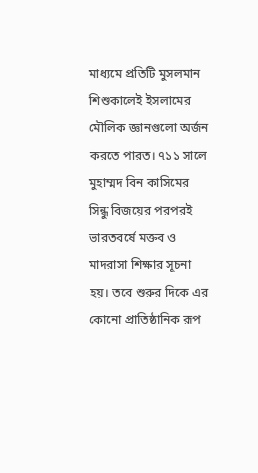মাধ্যমে প্রতিটি মুসলমান শিশুকালেই ইসলামের মৌলিক জ্ঞানগুলো অর্জন করতে পারত। ৭১১ সালে মুহাম্মদ বিন কাসিমের সিন্ধু বিজয়ের পরপরই ভারতবর্ষে মক্তব ও মাদরাসা শিক্ষার সূচনা হয়। তবে শুরুর দিকে এর কোনো প্রাতিষ্ঠানিক রূপ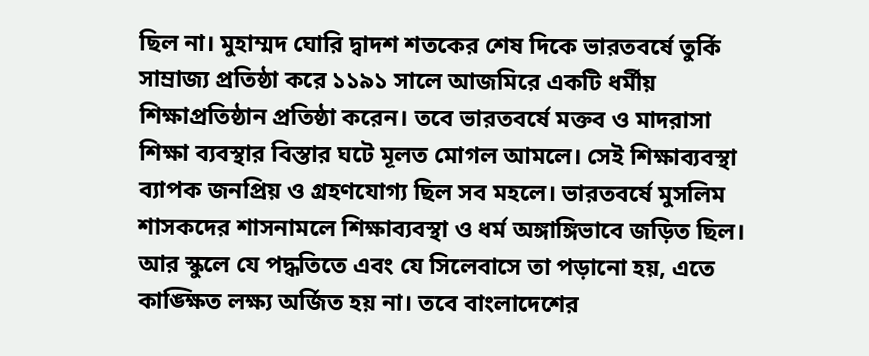ছিল না। মুহাম্মদ ঘোরি দ্বাদশ শতকের শেষ দিকে ভারতবর্ষে তুর্কি সাম্রাজ্য প্রতিষ্ঠা করে ১১৯১ সালে আজমিরে একটি ধর্মীয় শিক্ষাপ্রতিষ্ঠান প্রতিষ্ঠা করেন। তবে ভারতবর্ষে মক্তব ও মাদরাসা শিক্ষা ব্যবস্থার বিস্তার ঘটে মূলত মোগল আমলে। সেই শিক্ষাব্যবস্থা ব্যাপক জনপ্রিয় ও গ্রহণযোগ্য ছিল সব মহলে। ভারতবর্ষে মুসলিম শাসকদের শাসনামলে শিক্ষাব্যবস্থা ও ধর্ম অঙ্গাঙ্গিভাবে জড়িত ছিল।
আর স্কুলে যে পদ্ধতিতে এবং যে সিলেবাসে তা পড়ানো হয়, এতে কাঙ্ক্ষিত লক্ষ্য অর্জিত হয় না। তবে বাংলাদেশের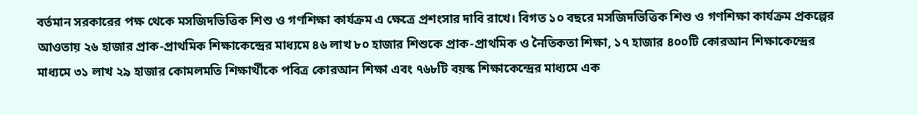বর্তমান সরকারের পক্ষ থেকে মসজিদভিত্তিক শিশু ও গণশিক্ষা কার্যক্রম এ ক্ষেত্রে প্রশংসার দাবি রাখে। বিগত ১০ বছরে মসজিদভিত্তিক শিশু ও গণশিক্ষা কার্যক্রম প্রকল্পের আওতায় ২৬ হাজার প্রাক-প্রাথমিক শিক্ষাকেন্দ্রের মাধ্যমে ৪৬ লাখ ৮০ হাজার শিশুকে প্রাক-প্রাথমিক ও নৈতিকতা শিক্ষা, ১৭ হাজার ৪০০টি কোরআন শিক্ষাকেন্দ্রের মাধ্যমে ৩১ লাখ ২৯ হাজার কোমলমতি শিক্ষার্থীকে পবিত্র কোরআন শিক্ষা এবং ৭৬৮টি বয়স্ক শিক্ষাকেন্দ্রের মাধ্যমে এক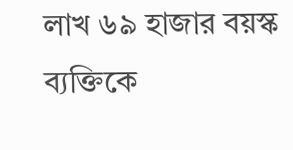লাখ ৬৯ হাজার বয়স্ক ব্যক্তিকে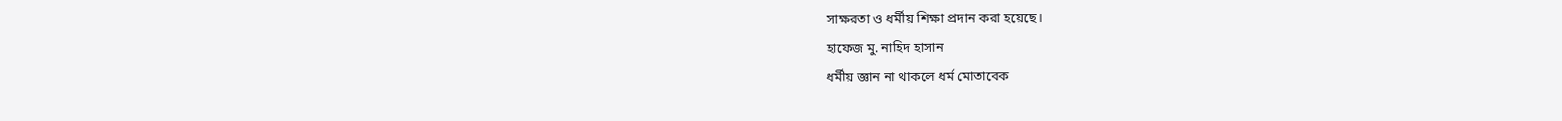সাক্ষরতা ও ধর্মীয় শিক্ষা প্রদান করা হয়েছে।
হাফেজ মু. নাহিদ হাসান
ধর্মীয় জ্ঞান না থাকলে ধর্ম মোতাবেক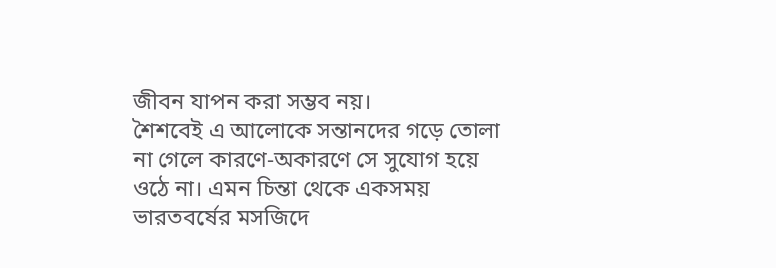জীবন যাপন করা সম্ভব নয়।
শৈশবেই এ আলোকে সন্তানদের গড়ে তোলা না গেলে কারণে-অকারণে সে সুযোগ হয়ে ওঠে না। এমন চিন্তা থেকে একসময় ভারতবর্ষের মসজিদে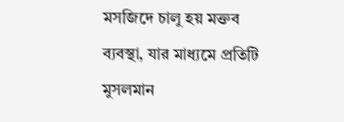মসজিদে চালু হয় মক্তব ব্যবস্থা, যার মাধ্যমে প্রতিটি মুসলমান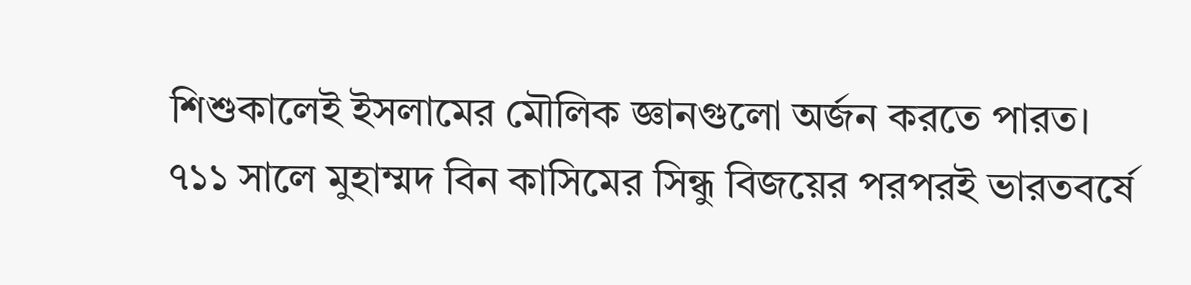শিশুকালেই ইসলামের মৌলিক জ্ঞানগুলো অর্জন করতে পারত। ৭১১ সালে মুহাম্মদ বিন কাসিমের সিন্ধু বিজয়ের পরপরই ভারতবর্ষে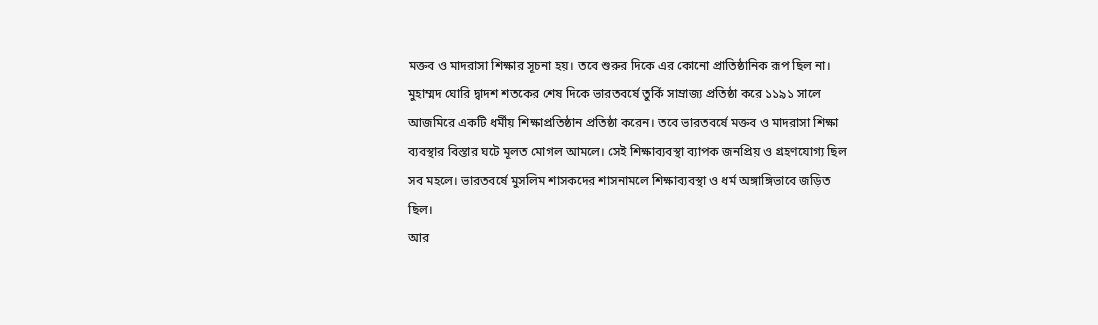মক্তব ও মাদরাসা শিক্ষার সূচনা হয়। তবে শুরুর দিকে এর কোনো প্রাতিষ্ঠানিক রূপ ছিল না। মুহাম্মদ ঘোরি দ্বাদশ শতকের শেষ দিকে ভারতবর্ষে তুর্কি সাম্রাজ্য প্রতিষ্ঠা করে ১১৯১ সালে আজমিরে একটি ধর্মীয় শিক্ষাপ্রতিষ্ঠান প্রতিষ্ঠা করেন। তবে ভারতবর্ষে মক্তব ও মাদরাসা শিক্ষা ব্যবস্থার বিস্তার ঘটে মূলত মোগল আমলে। সেই শিক্ষাব্যবস্থা ব্যাপক জনপ্রিয় ও গ্রহণযোগ্য ছিল সব মহলে। ভারতবর্ষে মুসলিম শাসকদের শাসনামলে শিক্ষাব্যবস্থা ও ধর্ম অঙ্গাঙ্গিভাবে জড়িত ছিল।
আর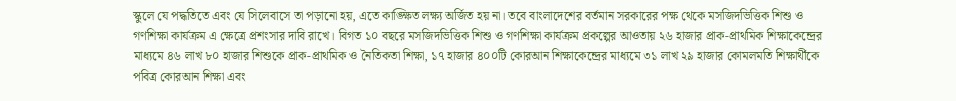স্কুলে যে পদ্ধতিতে এবং যে সিলেবাসে তা পড়ানো হয়, এতে কাঙ্ক্ষিত লক্ষ্য অর্জিত হয় না। তবে বাংলাদেশের বর্তমান সরকারের পক্ষ থেকে মসজিদভিত্তিক শিশু ও গণশিক্ষা কার্যক্রম এ ক্ষেত্রে প্রশংসার দাবি রাখে। বিগত ১০ বছরে মসজিদভিত্তিক শিশু ও গণশিক্ষা কার্যক্রম প্রকল্পের আওতায় ২৬ হাজার প্রাক-প্রাথমিক শিক্ষাকেন্দ্রের মাধ্যমে ৪৬ লাখ ৮০ হাজার শিশুকে প্রাক-প্রাথমিক ও নৈতিকতা শিক্ষা, ১৭ হাজার ৪০০টি কোরআন শিক্ষাকেন্দ্রের মাধ্যমে ৩১ লাখ ২৯ হাজার কোমলমতি শিক্ষার্থীকে পবিত্র কোরআন শিক্ষা এবং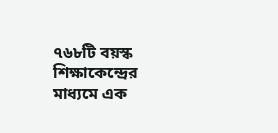৭৬৮টি বয়স্ক শিক্ষাকেন্দ্রের মাধ্যমে এক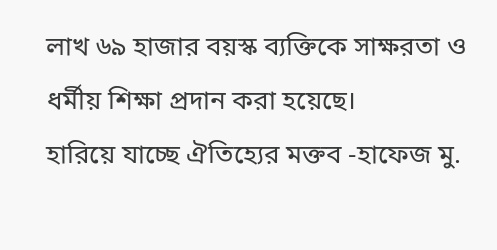লাখ ৬৯ হাজার বয়স্ক ব্যক্তিকে সাক্ষরতা ও ধর্মীয় শিক্ষা প্রদান করা হয়েছে।
হারিয়ে যাচ্ছে ঐতিহ্যের মক্তব -হাফেজ মু.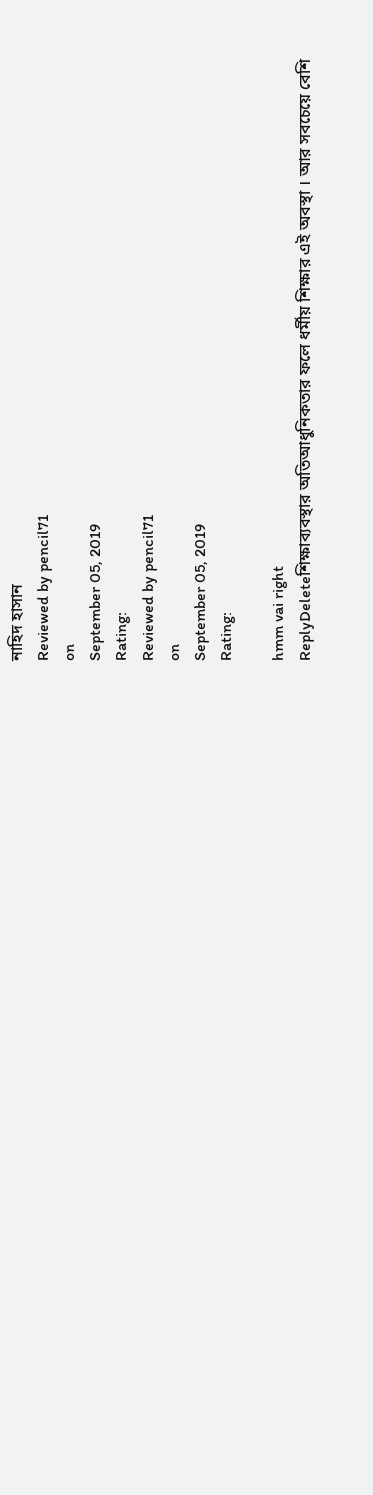নাহিদ হাসান
Reviewed by pencil71
on
September 05, 2019
Rating:
Reviewed by pencil71
on
September 05, 2019
Rating:

hmm vai right
ReplyDeleteশিক্ষাব্যবস্থার অতিআধুনিকতার ফলে ধর্মীয় শিক্ষার এই অবস্থা । আর সবচেয়ে বেশি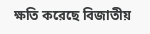ক্ষতি করেছে বিজাতীয়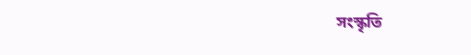সংস্কৃতি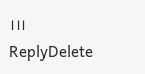।।।
ReplyDelete